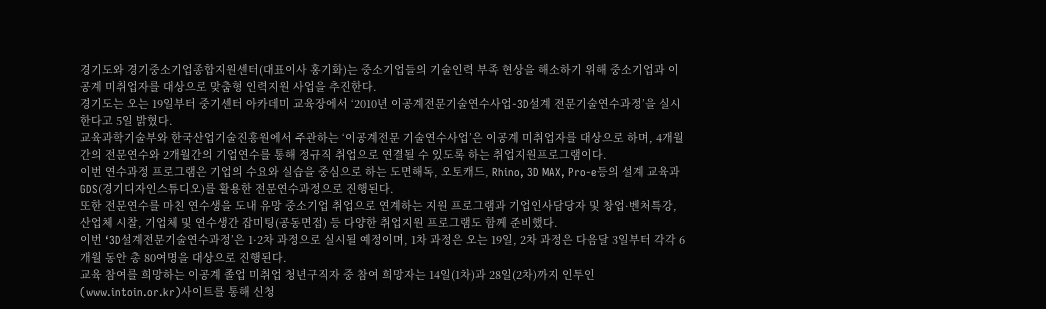경기도와 경기중소기업종합지원센터(대표이사 홍기화)는 중소기업들의 기술인력 부족 현상을 해소하기 위해 중소기업과 이공계 미취업자를 대상으로 맞춤형 인력지원 사업을 추진한다.
경기도는 오는 19일부터 중기센터 아카데미 교육장에서 ‘2010년 이공계전문기술연수사업-3D설계 전문기술연수과정’을 실시한다고 5일 밝혔다.
교육과학기술부와 한국산업기술진흥원에서 주관하는 ‘이공계전문 기술연수사업’은 이공계 미취업자를 대상으로 하며, 4개월간의 전문연수와 2개월간의 기업연수를 통해 정규직 취업으로 연결될 수 있도록 하는 취업지원프로그램이다.
이번 연수과정 프로그램은 기업의 수요와 실습을 중심으로 하는 도면해독, 오토캐드, Rhino, 3D MAX, Pro-e등의 설계 교육과 GDS(경기디자인스튜디오)를 활용한 전문연수과정으로 진행된다.
또한 전문연수를 마친 연수생을 도내 유망 중소기업 취업으로 연계하는 지원 프로그램과 기업인사담당자 및 창업·벤처특강, 산업체 시찰, 기업체 및 연수생간 잡미팅(공동면접) 등 다양한 취업지원 프로그램도 함께 준비했다.
이번 ‘3D설계전문기술연수과정’은 1·2차 과정으로 실시될 예정이며, 1차 과정은 오는 19일, 2차 과정은 다음달 3일부터 각각 6개월 동안 총 80여명을 대상으로 진행된다.
교육 참여를 희망하는 이공계 졸업 미취업 청년구직자 중 참여 희망자는 14일(1차)과 28일(2차)까지 인투인(www.intoin.or.kr)사이트를 통해 신청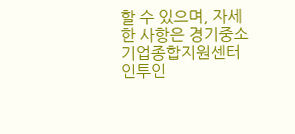할 수 있으며, 자세한 사항은 경기중소기업종합지원센터 인투인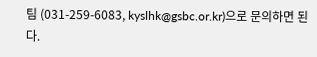팀 (031-259-6083, kyslhk@gsbc.or.kr)으로 문의하면 된다.